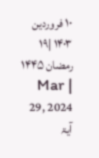۱۰ فروردین ۱۴۰۳ |۱۹ رمضان ۱۴۴۵ | Mar 29, 2024
آیۃ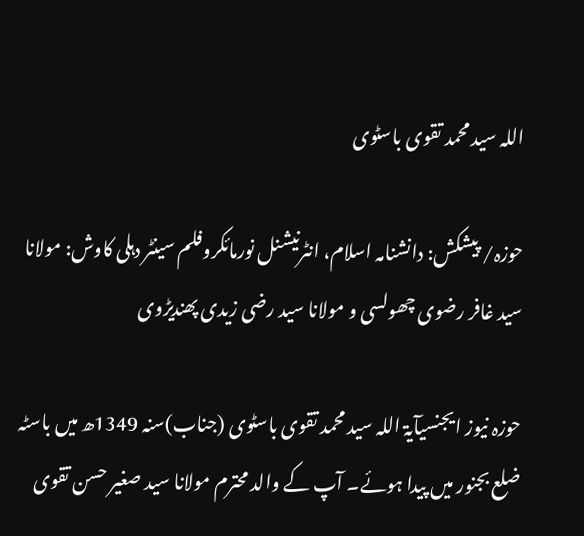اللہ سید محمد تقوی باسٹوی

حوزہ/ پیشکش: دانشنامہ اسلام، انٹرنیشنل نورمائکروفلم سینٹر دہلی کاوش: مولانا سید غافر رضوی چھولسی و مولانا سید رضی زیدی پھندیڑوی

حوزہ نیوز ایجنسیآیۃ اللہ سید محمد تقوی باسٹوی (جناب)سنہ 1349ھ میں باسٹہ ضلع بجنور میں پیدا ہوئے۔ آپ کے والد محترم مولانا سید صغیر حسن تقوی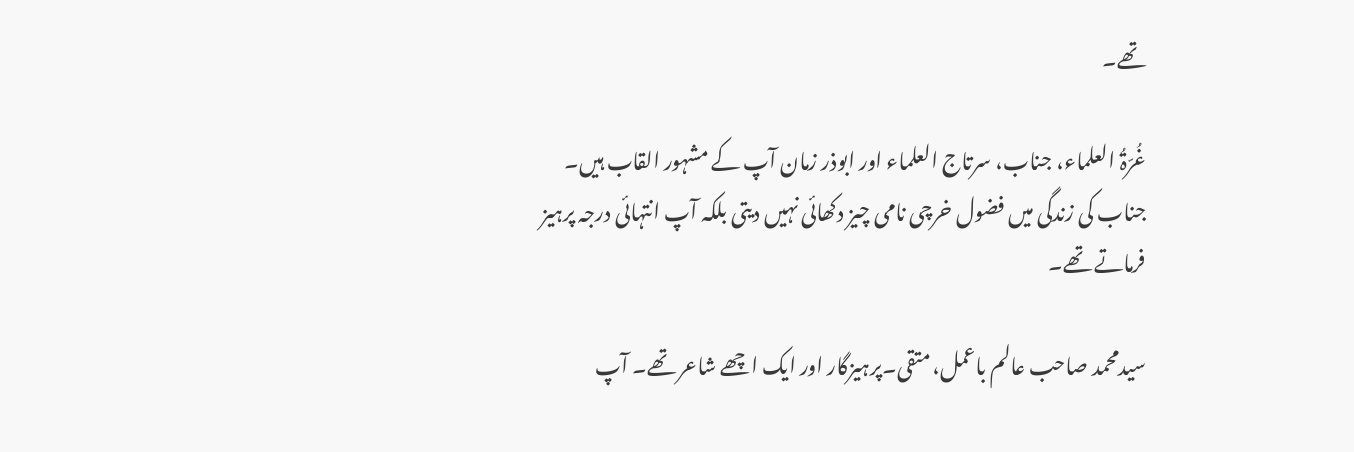تھے۔

غُرّۃُ العلماء، جناب، سرتاج العلماء اور ابوذر زمان آپ کے مشہور القاب ہیں۔ جناب کی زندگی میں فضول خرچی نامی چیز دکھائی نہیں دیتی بلکہ آپ انتہائی درجہ پرہیز فرماتے تھے۔

سیدمحمد صاحب عالم باعمل، متقی۔پرہیزگار اور ایک اچھے شاعر تھے۔ آپ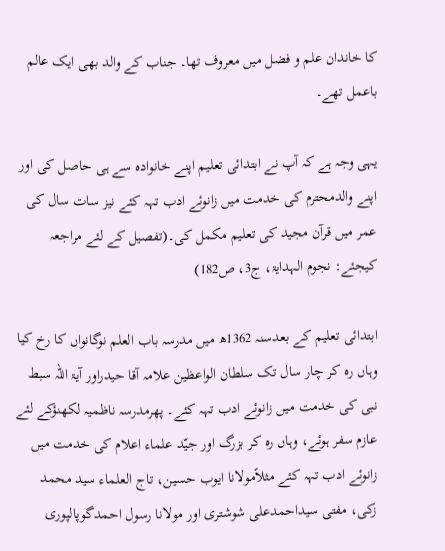کا خاندان علم و فضل میں معروف تھا۔ جناب کے والد بھی ایک عالم باعمل تھے۔

یہی وجہ ہے کہ آپ نے ابتدائی تعلیم اپنے خانوادہ سے ہی حاصل کی اور اپنے والدمحترم کی خدمت میں زانوئے ادب تہہ کئے نیز سات سال کی عمر میں قرآن مجید کی تعلیم مکمل کی۔(تفصیل کے لئے مراجعہ کیجئے: نجوم الہدایۃ، ج3، ص182)

ابتدائی تعلیم کے بعدسنہ 1362ھ میں مدرسہ باب العلم نوگانواں کا رخ کیا وہاں رہ کر چار سال تک سلطان الواعظین علامہ آقا حیدراور آیۃ اللہ سبط نبی کی خدمت میں زانوئے ادب تہہ کئے۔ پھرمدرسہ ناظمیہ لکھنؤکے لئے عازم سفر ہوئے، وہاں رہ کر بزرگ اور جیّد علماء اعلام کی خدمت میں زانوئے ادب تہہ کئے مثلاًمولانا ایوب حسین، تاج العلماء سید محمد زکی، مفتی سیداحمدعلی شوشتری اور مولانا رسول احمدگوپالپوری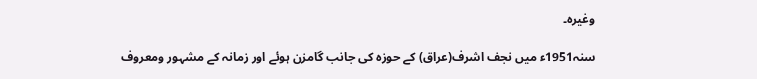وغیرہ۔

سنہ1951ء میں نجف اشرف(عراق) کے حوزہ کی جانب گامزن ہوئے اور زمانہ کے مشہور ومعروف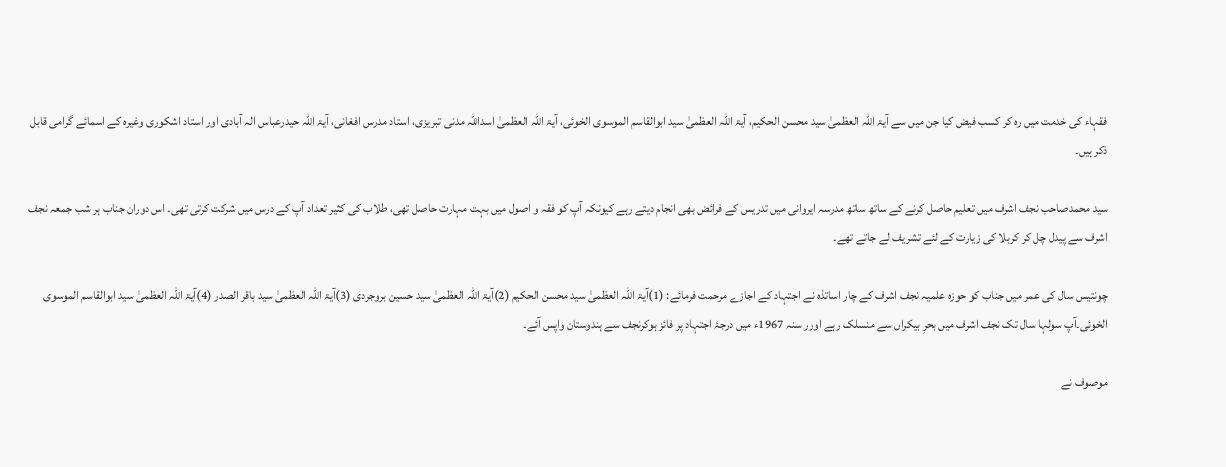فقہاء کی خدمت میں رہ کر کسب فیض کیا جن میں سے آیۃ اللہ العظمیٰ سید محسن الحکیم، آیۃ اللہ العظمیٰ سید ابوالقاسم الموسوی الخوئی، آیۃ اللہ العظمیٰ اسداللہ مدنی تبریزی، استاد مدرس افغانی، آیۃ اللہ حیدرعباس الہ آبادی اور استاد اشکوری وغیرہ کے اسمائے گرامی قابل ذکر ہیں۔

سید محمدصاحب نجف اشرف میں تعلیم حاصل کرنے کے ساتھ ساتھ مدرسہ ایروانی میں تدریس کے فرائض بھی انجام دیتے رہے کیونکہ آپ کو فقہ و اصول میں بہت مہارت حاصل تھی، طلاب کی کثیر تعداد آپ کے درس میں شرکت کرتی تھی۔ اس دوران جناب ہر شب جمعہ نجف اشرف سے پیدل چل کر کربلا کی زیارت کے لئے تشریف لے جاتے تھے۔

چونتیس سال کی عمر میں جناب کو حوزہ علمیہ نجف اشرف کے چار اساتذہ نے اجتہاد کے اجازے مرحمت فرمائے: (1)آیۃ اللہ العظمیٰ سید محسن الحکیم (2)آیۃ اللہ العظمیٰ سید حسین بروجردی (3)آیۃ اللہ العظمیٰ سید باقر الصدر (4)آیۃ اللہ العظمیٰ سید ابوالقاسم الموسوی الخوئی۔آپ سولہا سال تک نجف اشرف میں بحرِ بیکراں سے منسلک رہے اورر سنہ 1967ء میں درجۂ اجتہاد پر فائز ہوکرنجف سے ہندوستان واپس آئے۔

موصوف نے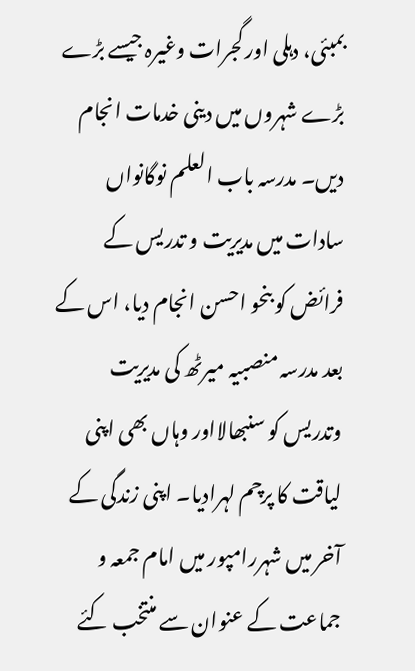بمبئی، دہلی اور گجرات وغیرہ جیسے بڑے بڑے شہروں میں دینی خدمات انجام دیں۔ مدرسہ باب العلم نوگانواں سادات میں مدیریت و تدریس کے فرائض کو بنحو احسن انجام دیا، اس کے بعد مدرسہ منصبیہ میرٹھ کی مدیریت وتدریس کو سنبھالااور وہاں بھی اپنی لیاقت کا پرچم لہرادیا۔ اپنی زندگی کے آخر میں شہررامپور میں امام جمعہ و جماعت کے عنوان سے منتخب کئے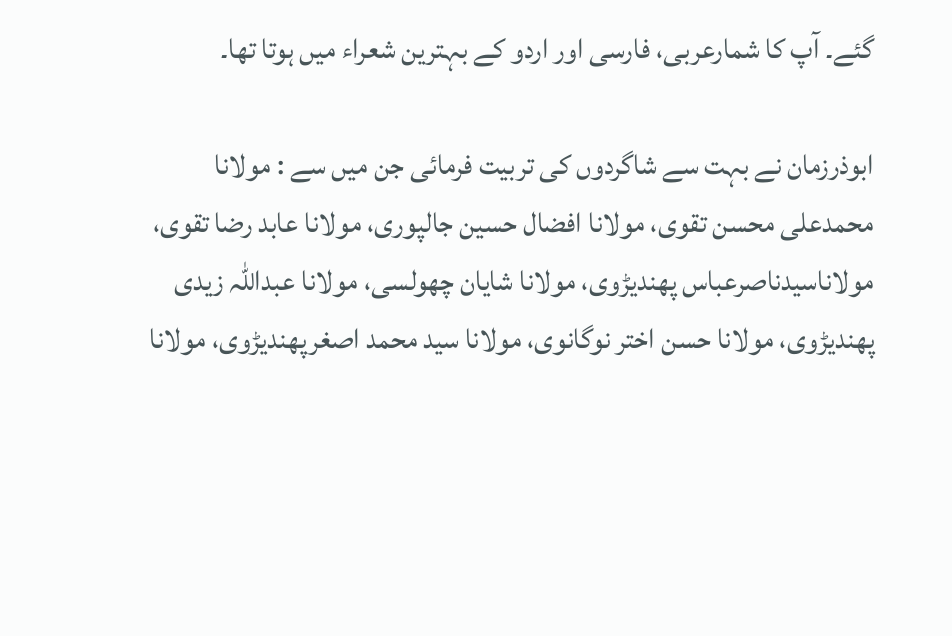گئے۔ آپ کا شمارعربی، فارسی اور اردو کے بہترین شعراء میں ہوتا تھا۔

ابوذرزمان نے بہت سے شاگردوں کی تربیت فرمائی جن میں سے : مولانا محمدعلی محسن تقوی، مولانا افضال حسین جالپوری، مولانا عابد رضا تقوی، مولاناسیدناصرعباس پھندیڑوی، مولانا شایان چھولسی، مولانا عبداللہ زیدی پھندیڑوی، مولانا حسن اختر نوگانوی، مولانا سید محمد اصغرپھندیڑوی، مولانا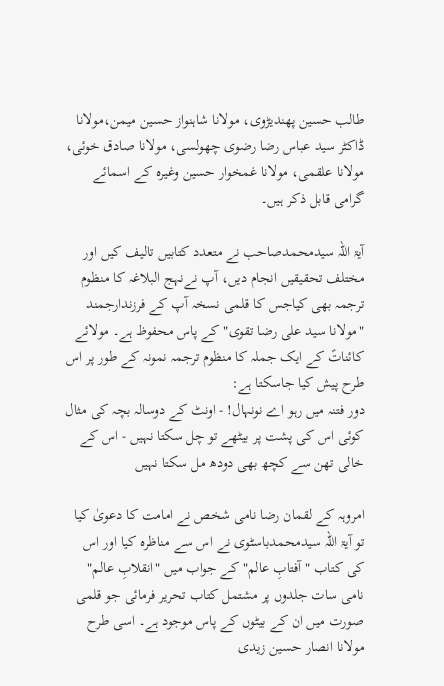طالب حسین پھندیڑوی، مولانا شاہنواز حسین میمن،مولانا ڈاکٹر سید عباس رضا رضوی چھولسی، مولانا صادق خوئی، مولانا علقمی، مولانا غمخوار حسین وغیرہ کے اسمائے گرامی قابل ذکر ہیں۔

آیۃ اللہ سیدمحمدصاحب نے متعدد کتابیں تالیف کیں اور مختلف تحقیقیں انجام دیں، آپ نےنہج البلاغہ کا منظوم ترجمہ بھی کیاجس کا قلمی نسخہ آپ کے فرزندارجمند "مولانا سید علی رضا تقوی" کے پاس محفوظ ہے۔ مولائے کائناتؑ کے ایک جملہ کا منظوم ترجمہ نمونہ کے طور پر اس طرح پیش کیا جاسکتا ہے:
دور فتنہ میں رہو اے نونہال! - اونٹ کے دوسالہ بچہ کی مثال
کوئی اس کی پشت پر بیٹھے تو چل سکتا نہیں - اس کے خالی تھن سے کچھ بھی دودھ مل سکتا نہیں

امروہہ کے لقمان رضا نامی شخص نے امامت کا دعویٰ کیا تو آیۃ اللہ سیدمحمدباسٹوی نے اس سے مناظرہ کیا اور اس کی کتاب "آفتابِ عالم" کے جواب میں "انقلابِ عالم" نامی سات جلدوں پر مشتمل کتاب تحریر فرمائی جو قلمی صورت میں ان کے بیٹوں کے پاس موجود ہے۔ اسی طرح مولانا انصار حسین زیدی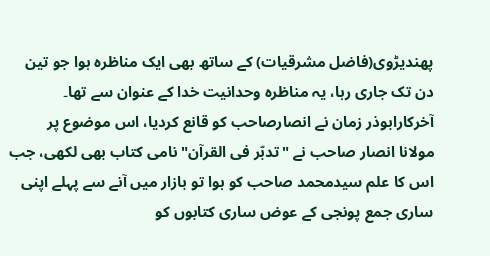پھندیڑوی(فاضل مشرقیات) کے ساتھ بھی ایک مناظرہ ہوا جو تین دن تک جاری رہا، یہ مناظرہ وحدانیت خدا کے عنوان سے تھا۔ آخرکارابوذر زمان نے انصارصاحب کو قانع کردیا، اس موضوع پر مولانا انصار صاحب نے "تدبّر فی القرآن" نامی کتاب بھی لکھی، جب اس کا علم سیدمحمد صاحب کو ہوا تو بازار میں آنے سے پہلے اپنی ساری جمع پونجی کے عوض ساری کتابوں کو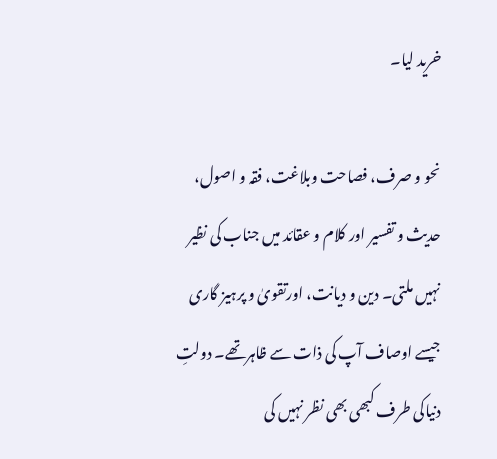خرید لیا۔

نحو و صرف، فصاحت وبلاغت، فقہ و اصول، حدیث و تفسیر اور کلام و عقائد میں جناب کی نظیر نہیں ملتی۔ دین و دیانت، اورتقویٰ و پرہیز گاری جیسے اوصاف آپ کی ذات سے ظاہرتھے۔ دولتِ دنیاکی طرف کبھی بھی نظر نہیں کی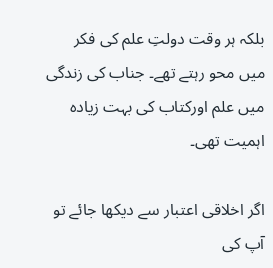بلکہ ہر وقت دولتِ علم کی فکر میں محو رہتے تھے۔ جناب کی زندگی میں علم اورکتاب کی بہت زیادہ اہمیت تھی۔

اگر اخلاقی اعتبار سے دیکھا جائے تو آپ کی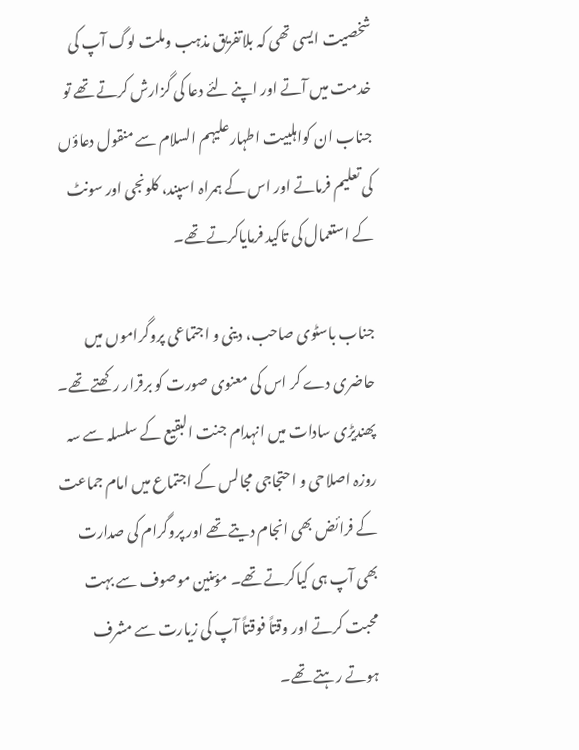شخصیت ایسی تھی کہ بلاتفریق مذہب وملت لوگ آپ کی خدمت میں آتے اور اپنے لئے دعا کی گزارش کرتے تھے تو جناب ان کواہلبیت اطہارعلیہم السلام سے منقول دعاؤں کی تعلیم فرماتے اور اس کے ہمراہ اسپند، کلونجی اور سونٹ کے استعمال کی تاکید فرمایاکرتے تھے۔

جناب باسٹوی صاحب، دینی و اجتماعی پروگراموں میں حاضری دے کر اس کی معنوی صورت کو برقرار رکھتے تھے۔ پھندیڑی سادات میں انہدام جنت البقیع کے سلسلہ سے سہ روزہ اصلاحی و احتجاجی مجالس کے اجتماع میں امام جماعت کے فرائض بھی انجام دیتے تھے اور پروگرام کی صدارت بھی آپ ہی کیاکرتے تھے۔ مؤمنین موصوف سے بہت محبت کرتے اور وقتاً فوقتاً آپ کی زیارت سے مشرف ہوتے رہتے تھے۔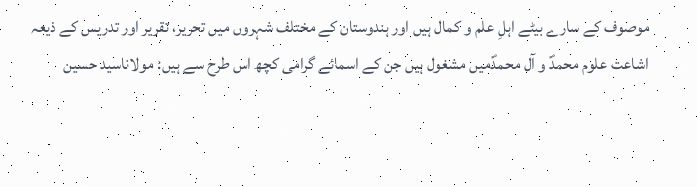موصوف کے سارے بیٹے اہلِ علم و کمال ہیں اور ہندوستان کے مختلف شہروں میں تحریر، تقریر اور تدریس کے ذیعہ اشاعت علوم محمدؐ و آل محمدؐمیں مشغول ہیں جن کے اسمائے گرامی کچھ اس طرح سے ہیں: مولاناسید حسین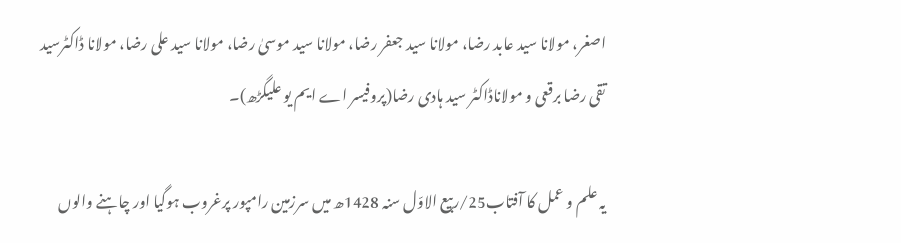اصغر، مولانا سید عابد رضا، مولانا سید جعفر رضا، مولانا سید موسیٰ رضا، مولانا سید علی رضا، مولانا ڈاکٹرسید تقی رضا برقعی و مولاناڈاکٹر سید ہادی رضا(پروفیسر اے ایم یو علیگڑھ)۔

یہ علم و عمل کا آفتاب25/ربیع الاوّل سنہ 1428ھ میں سرزمین رامپور پرغروب ہوگیا اور چاہنے والوں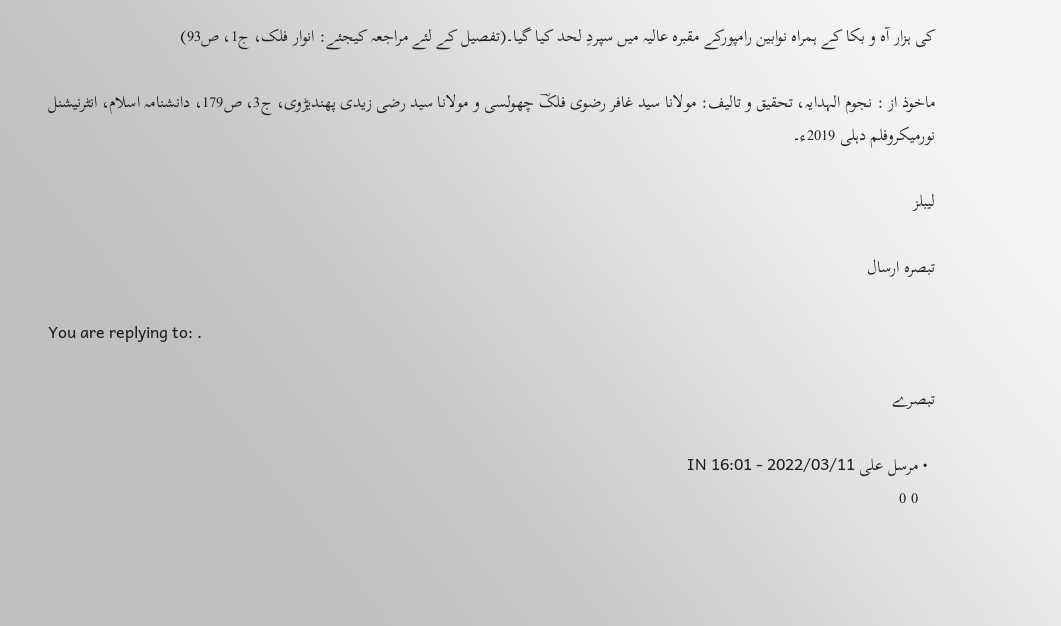کی ہزار آہ و بکا کے ہمراہ نوابین رامپورکے مقبرہ عالیہ میں سپردِ لحد کیا گیا۔(تفصیل کے لئے مراجعہ کیجئے: انوار فلک، ج1، ص93)

ماخوذ از : نجوم الہدایہ، تحقیق و تالیف: مولانا سید غافر رضوی فلکؔ چھولسی و مولانا سید رضی زیدی پھندیڑوی، ج3، ص179، دانشنامہ اسلام، انٹرنیشنل نورمیکروفلم دہلی 2019ء۔

لیبلز

تبصرہ ارسال

You are replying to: .

تبصرے

  • مرسل علی IN 16:01 - 2022/03/11
    0 0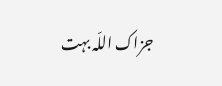جزاک اللّہ بہت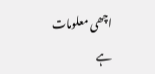اچھی معلومات ہے